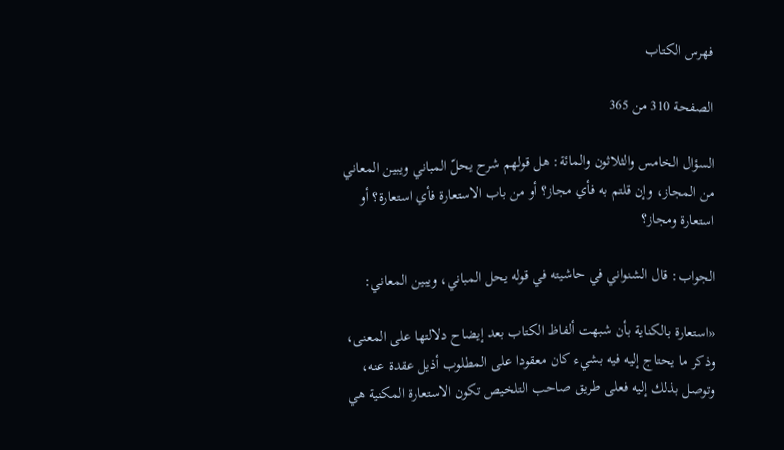فهرس الكتاب

الصفحة 310 من 365

السؤال الخامس والثلاثون والمائة: هل قولهم شرح يحلّ المباني ويبين المعاني من المجاز، وإن قلتم به فأي مجاز؟ أو من باب الاستعارة فأي استعارة؟ أو استعارة ومجاز؟

الجواب: قال الشنواني في حاشيته في قوله يحل المباني، ويبين المعاني:

«استعارة بالكناية بأن شبهت ألفاظ الكتاب بعد إيضاح دلالتها على المعنى، وذكر ما يحتاج إليه فيه بشيء كان معقودا على المطلوب أذيل عقدة عنه، وتوصل بذلك إليه فعلى طريق صاحب التلخيص تكون الاستعارة المكنية هي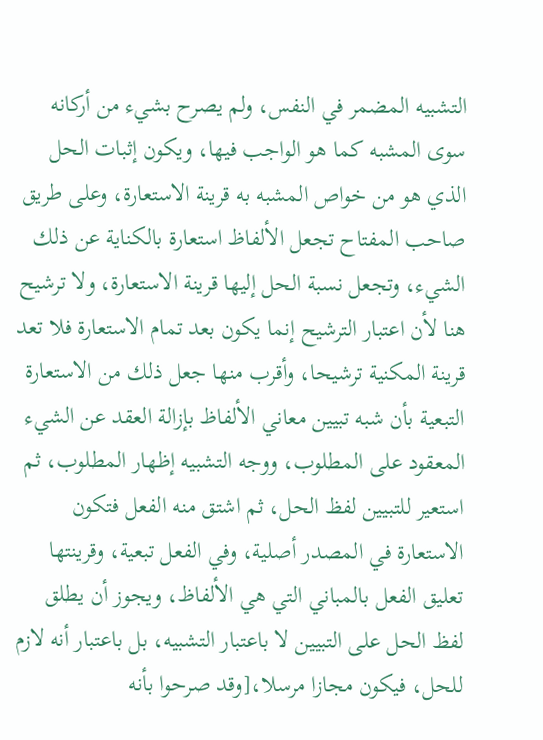التشبيه المضمر في النفس، ولم يصرح بشيء من أركانه سوى المشبه كما هو الواجب فيها، ويكون إثبات الحل الذي هو من خواص المشبه به قرينة الاستعارة، وعلى طريق صاحب المفتاح تجعل الألفاظ استعارة بالكناية عن ذلك الشيء، وتجعل نسبة الحل إليها قرينة الاستعارة، ولا ترشيح هنا لأن اعتبار الترشيح إنما يكون بعد تمام الاستعارة فلا تعد قرينة المكنية ترشيحا، وأقرب منها جعل ذلك من الاستعارة التبعية بأن شبه تبيين معاني الألفاظ بإزالة العقد عن الشيء المعقود على المطلوب، ووجه التشبيه إظهار المطلوب، ثم استعير للتبيين لفظ الحل، ثم اشتق منه الفعل فتكون الاستعارة في المصدر أصلية، وفي الفعل تبعية، وقرينتها تعليق الفعل بالمباني التي هي الألفاظ، ويجوز أن يطلق لفظ الحل على التبيين لا باعتبار التشبيه، بل باعتبار أنه لازم للحل، فيكون مجازا مرسلا،[وقد صرحوا بأنه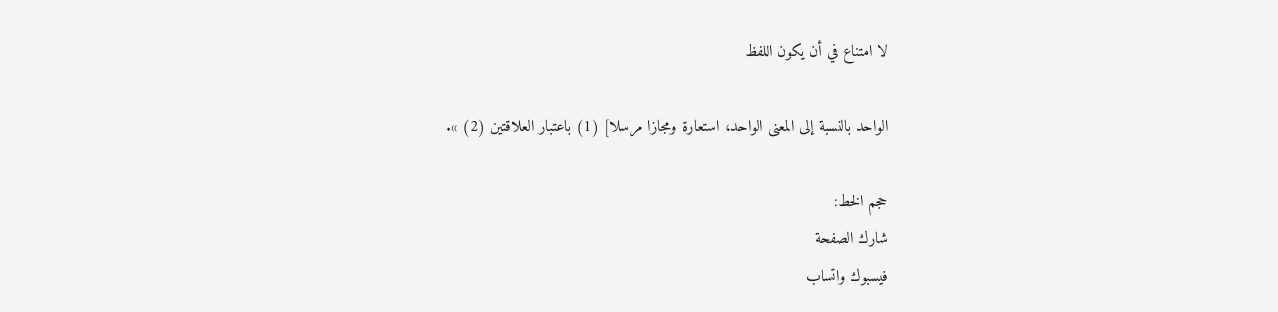لا امتناع في أن يكون اللفظ

الواحد بالنسبة إلى المعنى الواحد، استعارة ومجازا مرسلا] (1) باعتبار العلاقتين (2) ».

حجم الخط:
شارك الصفحة
فيسبوك واتساب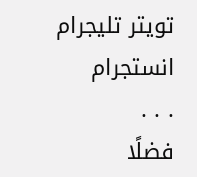تويتر تليجرام انستجرام
. . .
فضلًا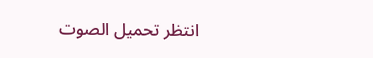انتظر تحميل الصوت